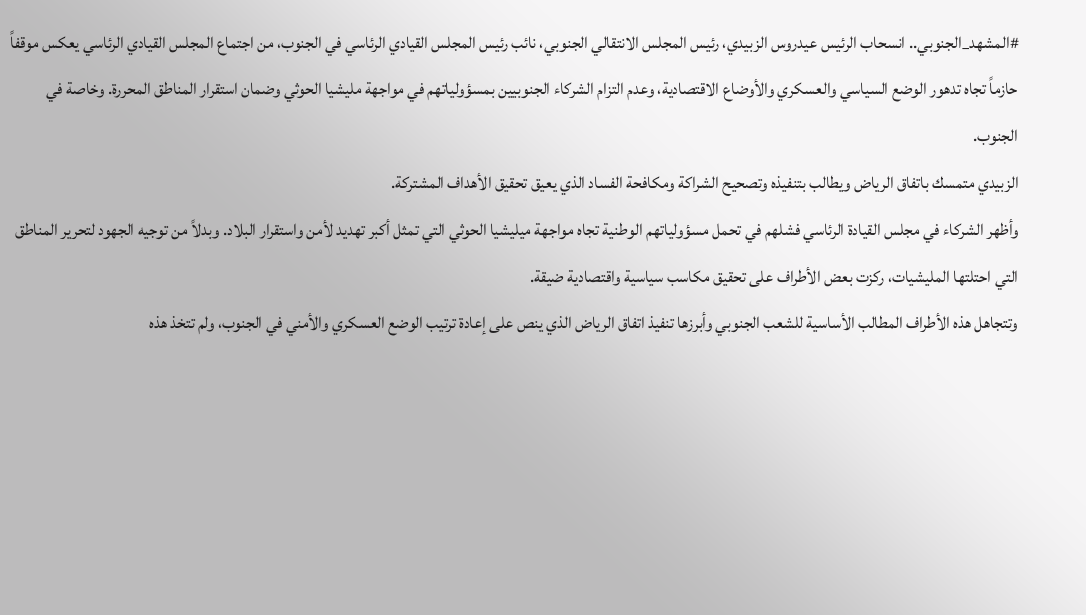#المشهد_الجنوبي.. انسحاب الرئيس عيدروس الزبيدي، رئيس المجلس الانتقالي الجنوبي، نائب رئيس المجلس القيادي الرئاسي في الجنوب، من اجتماع المجلس القيادي الرئاسي يعكس موقفاً حازماً تجاه تدهور الوضع السياسي والعسكري والأوضاع الاقتصادية، وعدم التزام الشركاء الجنوبيين بمسؤولياتهم في مواجهة مليشيا الحوثي وضمان استقرار المناطق المحررة. وخاصة في الجنوب.
الزبيدي متمسك باتفاق الرياض ويطالب بتنفيذه وتصحيح الشراكة ومكافحة الفساد الذي يعيق تحقيق الأهداف المشتركة.
وأظهر الشركاء في مجلس القيادة الرئاسي فشلهم في تحمل مسؤولياتهم الوطنية تجاه مواجهة ميليشيا الحوثي التي تمثل أكبر تهديد لأمن واستقرار البلاد. وبدلاً من توجيه الجهود لتحرير المناطق التي احتلتها المليشيات، ركزت بعض الأطراف على تحقيق مكاسب سياسية واقتصادية ضيقة.
وتتجاهل هذه الأطراف المطالب الأساسية للشعب الجنوبي وأبرزها تنفيذ اتفاق الرياض الذي ينص على إعادة ترتيب الوضع العسكري والأمني في الجنوب، ولم تتخذ هذه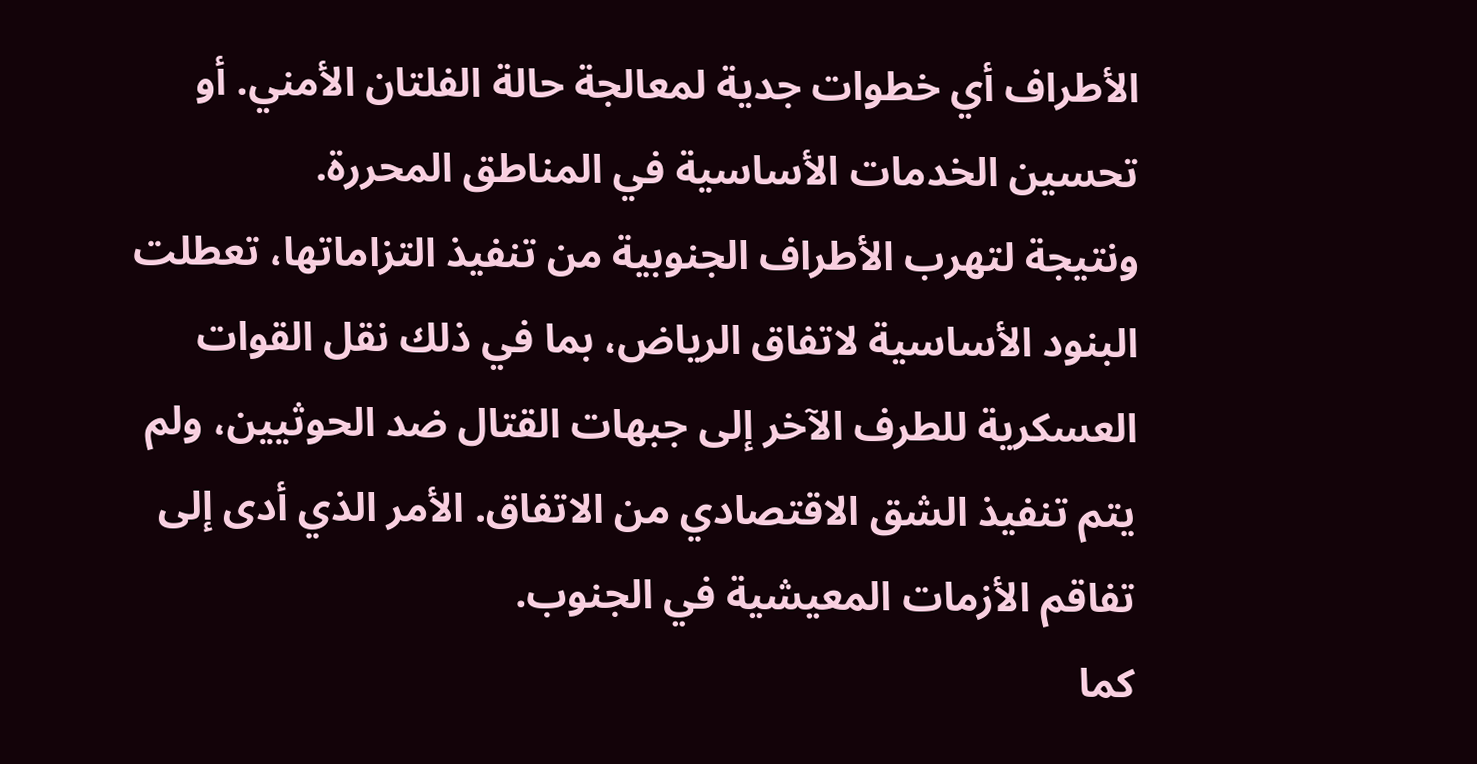الأطراف أي خطوات جدية لمعالجة حالة الفلتان الأمني. أو تحسين الخدمات الأساسية في المناطق المحررة.
ونتيجة لتهرب الأطراف الجنوبية من تنفيذ التزاماتها، تعطلت البنود الأساسية لاتفاق الرياض، بما في ذلك نقل القوات العسكرية للطرف الآخر إلى جبهات القتال ضد الحوثيين، ولم يتم تنفيذ الشق الاقتصادي من الاتفاق. الأمر الذي أدى إلى تفاقم الأزمات المعيشية في الجنوب.
كما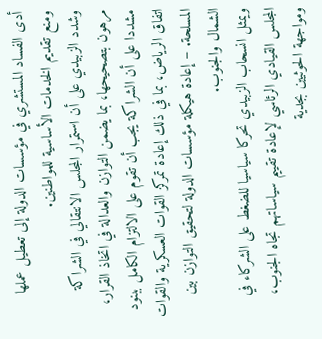أدى الفساد المستشري في مؤسسات الدولة إلى تعطيل عملها ومنع تقديم الخدمات الأساسية للمواطنين.
وشدد الزبيدي على أن استمرار المجلس الانتقالي في الشراكة مرهون بتصحيحها، بما يضمن التوازن والعدالة في اتخاذ القرار، مشددا على أن الشراكة يجب أن تقوم على الالتزام الكامل ببنود اتفاق الرياض، بما في ذلك إعادة تمركز القوات العسكرية والقوات المسلحة. – إعادة هيكلة مؤسسات الدولة لتحقيق التوازن بين الشمال والجنوب.
ويمثل انسحاب الزبيدي تحركا سياسيا للضغط على الشركاء في المجلس القيادي الرئاسي لإعادة تقييم سياساتهم تجاه الجنوب، ومواجهة الحوثيين بجدية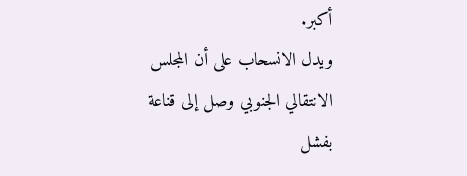أكبر.
ويدل الانسحاب على أن المجلس الانتقالي الجنوبي وصل إلى قناعة بفشل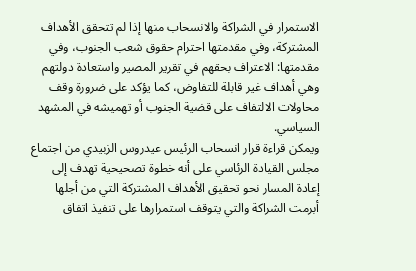الاستمرار في الشراكة والانسحاب منها إذا لم تتحقق الأهداف المشتركة، وفي مقدمتها احترام حقوق شعب الجنوب، وفي مقدمتها: الاعتراف بحقهم في تقرير المصير واستعادة دولتهم وهي أهداف غير قابلة للتفاوض، كما يؤكد على ضرورة وقف محاولات الالتفاف على قضية الجنوب أو تهميشه في المشهد السياسي.
ويمكن قراءة قرار انسحاب الرئيس عيدروس الزبيدي من اجتماع مجلس القيادة الرئاسي على أنه خطوة تصحيحية تهدف إلى إعادة المسار نحو تحقيق الأهداف المشتركة التي من أجلها أبرمت الشراكة والتي يتوقف استمرارها على تنفيذ اتفاق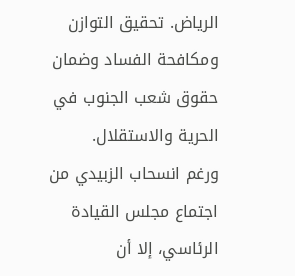الرياض. تحقيق التوازن ومكافحة الفساد وضمان حقوق شعب الجنوب في الحرية والاستقلال.
ورغم انسحاب الزبيدي من اجتماع مجلس القيادة الرئاسي، إلا أن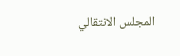المجلس الانتقالي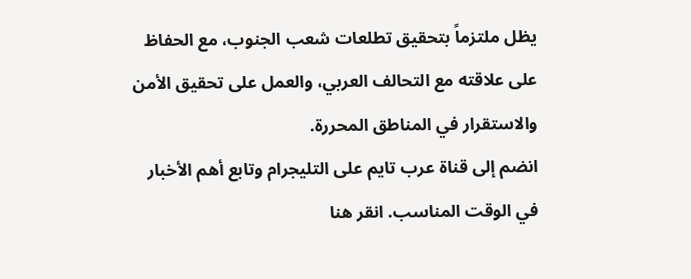يظل ملتزماً بتحقيق تطلعات شعب الجنوب، مع الحفاظ على علاقته مع التحالف العربي، والعمل على تحقيق الأمن والاستقرار في المناطق المحررة.
انضم إلى قناة عرب تايم على التليجرام وتابع أهم الأخبار في الوقت المناسب. انقر هنا